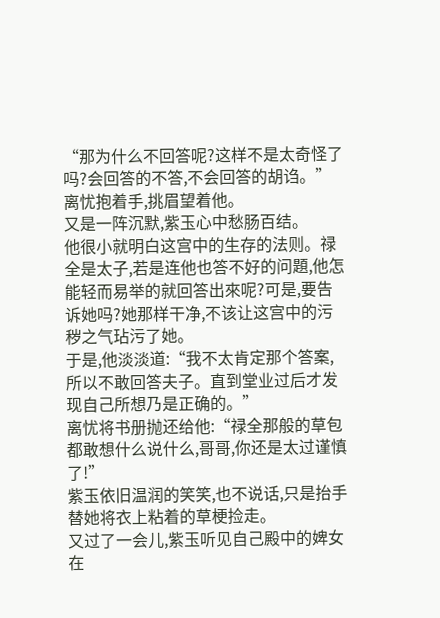“那为什么不回答呢?这样不是太奇怪了吗?会回答的不答,不会回答的胡诌。”离忧抱着手,挑眉望着他。
又是一阵沉默,紫玉心中愁肠百结。
他很小就明白这宫中的生存的法则。禄全是太子,若是连他也答不好的问題,他怎能轻而易举的就回答出來呢?可是,要告诉她吗?她那样干净,不该让这宫中的污秽之气玷污了她。
于是,他淡淡道:“我不太肯定那个答案,所以不敢回答夫子。直到堂业过后才发现自己所想乃是正确的。”
离忧将书册抛还给他:“禄全那般的草包都敢想什么说什么,哥哥,你还是太过谨慎了!”
紫玉依旧温润的笑笑,也不说话,只是抬手替她将衣上粘着的草梗捡走。
又过了一会儿,紫玉听见自己殿中的婢女在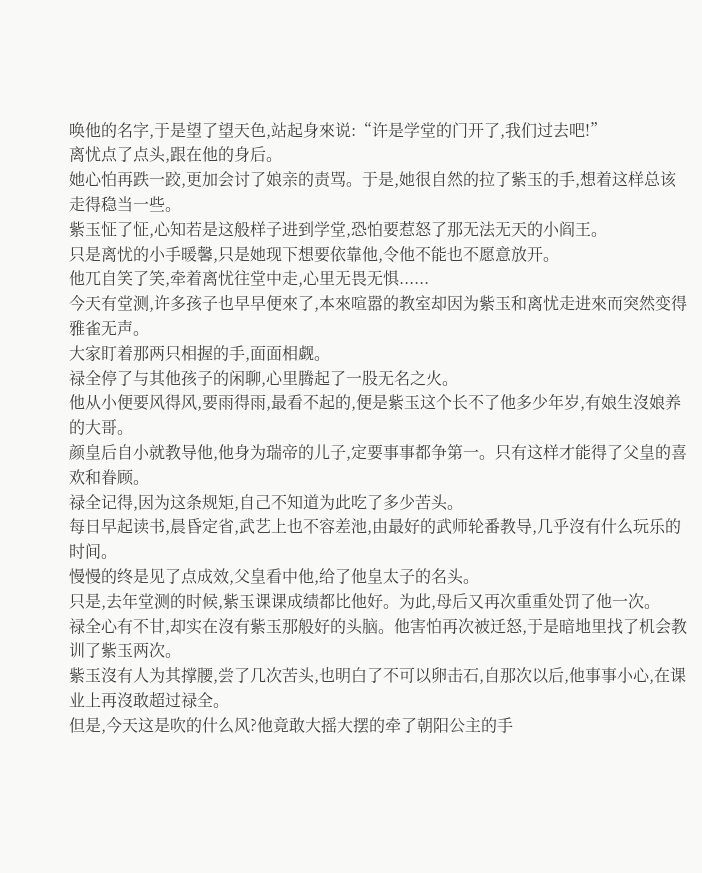唤他的名字,于是望了望天色,站起身來说:“许是学堂的门开了,我们过去吧!”
离忧点了点头,跟在他的身后。
她心怕再跌一跤,更加会讨了娘亲的责骂。于是,她很自然的拉了紫玉的手,想着这样总该走得稳当一些。
紫玉怔了怔,心知若是这般样子进到学堂,恐怕要惹怒了那无法无天的小阎王。
只是离忧的小手暖馨,只是她现下想要依靠他,令他不能也不愿意放开。
他兀自笑了笑,牵着离忧往堂中走,心里无畏无惧......
今天有堂测,许多孩子也早早便來了,本來喧嚣的教室却因为紫玉和离忧走进來而突然变得雅雀无声。
大家盯着那两只相握的手,面面相觑。
禄全停了与其他孩子的闲聊,心里腾起了一股无名之火。
他从小便要风得风,要雨得雨,最看不起的,便是紫玉这个长不了他多少年岁,有娘生沒娘养的大哥。
颜皇后自小就教导他,他身为瑞帝的儿子,定要事事都争第一。只有这样才能得了父皇的喜欢和眷顾。
禄全记得,因为这条规矩,自己不知道为此吃了多少苦头。
每日早起读书,晨昏定省,武艺上也不容差池,由最好的武师轮番教导,几乎沒有什么玩乐的时间。
慢慢的终是见了点成效,父皇看中他,给了他皇太子的名头。
只是,去年堂测的时候,紫玉课课成绩都比他好。为此,母后又再次重重处罚了他一次。
禄全心有不甘,却实在沒有紫玉那般好的头脑。他害怕再次被迁怒,于是暗地里找了机会教训了紫玉两次。
紫玉沒有人为其撑腰,尝了几次苦头,也明白了不可以卵击石,自那次以后,他事事小心,在课业上再沒敢超过禄全。
但是,今天这是吹的什么风?他竟敢大摇大摆的牵了朝阳公主的手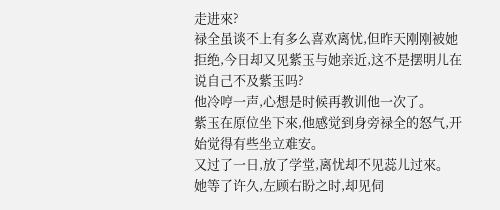走进來?
禄全虽谈不上有多么喜欢离忧,但昨天刚刚被她拒绝,今日却又见紫玉与她亲近,这不是摆明儿在说自己不及紫玉吗?
他冷哼一声,心想是时候再教训他一次了。
紫玉在原位坐下來,他感觉到身旁禄全的怒气,开始觉得有些坐立难安。
又过了一日,放了学堂,离忧却不见蕊儿过來。
她等了许久,左顾右盼之时,却见伺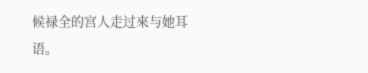候禄全的宫人走过來与她耳语。